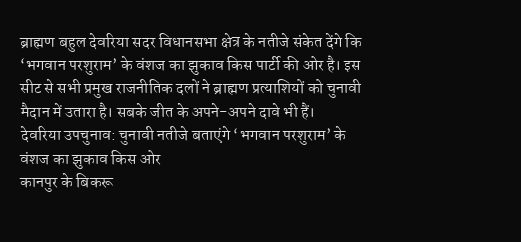ब्राह्मण बहुल देवरिया सदर विधानसभा क्षेत्र के नतीजे संकेत देंगे कि ‘भगवान परशुराम’ के वंशज का झुकाव किस पार्टी की ओर है। इस सीट से सभी प्रमुख राजनीतिक दलों ने ब्राह्मण प्रत्याशियों को चुनावी मैदान में उतारा है। सबके जीत के अपने-अपने दावे भी हैं।
देवरिया उपचुनाव: चुनावी नतीजे बताएंगे ‘भगवान परशुराम’ के वंशज का झुकाव किस ओर
कानपुर के बिकरू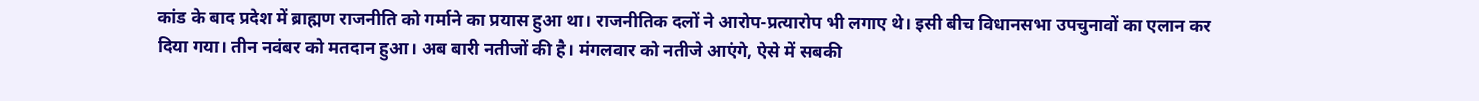कांड के बाद प्रदेश में ब्राह्मण राजनीति को गर्माने का प्रयास हुआ था। राजनीतिक दलों ने आरोप-प्रत्यारोप भी लगाए थे। इसी बीच विधानसभा उपचुनावों का एलान कर दिया गया। तीन नवंबर को मतदान हुआ। अब बारी नतीजों की है। मंगलवार को नतीजे आएंगे, ऐसे में सबकी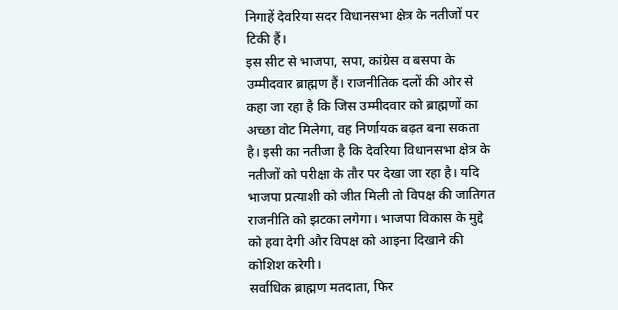निगाहें देवरिया सदर विधानसभा क्षेत्र के नतीजों पर टिकी हैं।
इस सीट से भाजपा, सपा, कांग्रेस व बसपा के उम्मीदवार ब्राह्मण हैं। राजनीतिक दलों की ओर से कहा जा रहा है कि जिस उम्मीदवार को ब्राह्मणों का अच्छा वोट मिलेगा, वह निर्णायक बढ़त बना सकता है। इसी का नतीजा है कि देवरिया विधानसभा क्षेत्र के नतीजों को परीक्षा के तौर पर देखा जा रहा है। यदि भाजपा प्रत्याशी को जीत मिली तो विपक्ष की जातिगत राजनीति को झटका लगेगा। भाजपा विकास के मुद्दे को हवा देगी और विपक्ष को आइना दिखाने की कोशिश करेगी।
सर्वाधिक ब्राह्मण मतदाता, फिर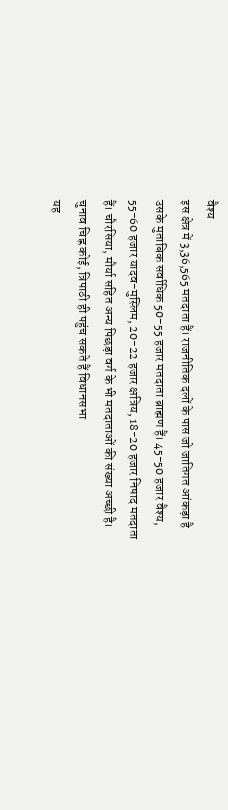वैश्य
इस क्षेत्र में 3,36,565 मतदाता हैं। राजनीतिक दलों के पास जो जातिगत आंकड़ा है उसके मुताबिक सर्वाधिक 50-55 हजार मतदाता ब्राह्मण हैं। 45-50 हजार वैश्य, 55-60 हजार यादव-मुस्लिम, 20-22 हजार क्षत्रिय, 18-20 हजार निषाद मतदाता हैं। चौरसिया, मौर्या सहित अन्य पिछड़ा वर्ग के भी मतदाताओं की संख्या अच्छी है।
चुनाव चिह्न कोई, त्रिपाठी ही पहुंच सकते हैं विधानसभा
यह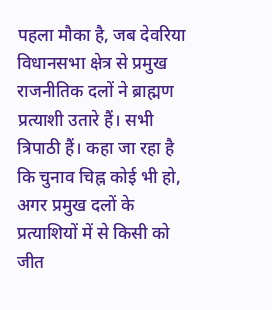पहला मौका है, जब देवरिया विधानसभा क्षेत्र से प्रमुख राजनीतिक दलों ने ब्राह्मण प्रत्याशी उतारे हैं। सभी त्रिपाठी हैं। कहा जा रहा है कि चुनाव चिह्न कोई भी हो, अगर प्रमुख दलों के प्रत्याशियों में से किसी को जीत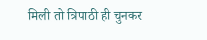मिली तो त्रिपाठी ही चुनकर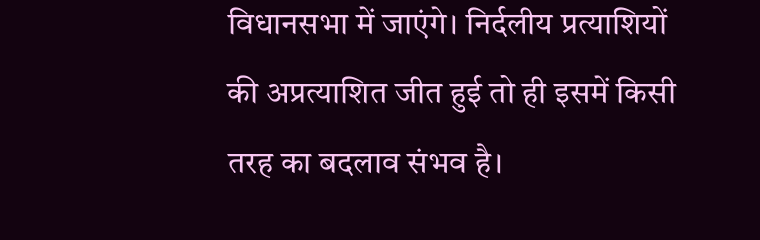विधानसभा में जाएंगे। निर्दलीय प्रत्याशियों की अप्रत्याशित जीत हुई तो ही इसमें किसी तरह का बदलाव संभव है।